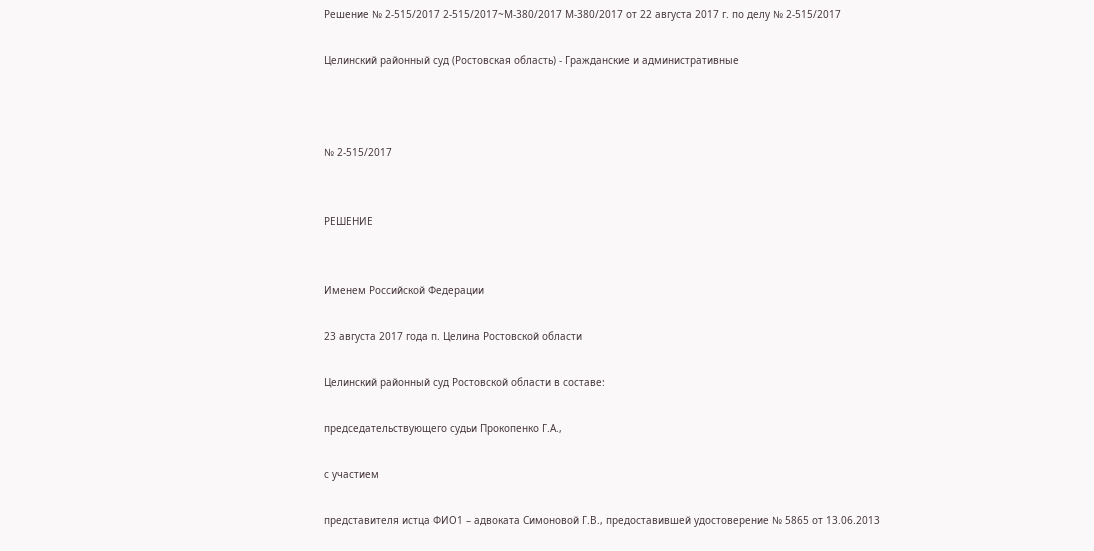Решение № 2-515/2017 2-515/2017~М-380/2017 М-380/2017 от 22 августа 2017 г. по делу № 2-515/2017

Целинский районный суд (Ростовская область) - Гражданские и административные



№ 2-515/2017


РЕШЕНИЕ


Именем Российской Федерации

23 августа 2017 года п. Целина Ростовской области

Целинский районный суд Ростовской области в составе:

председательствующего судьи Прокопенко Г.А.,

с участием

представителя истца ФИО1 – адвоката Симоновой Г.В., предоставившей удостоверение № 5865 от 13.06.2013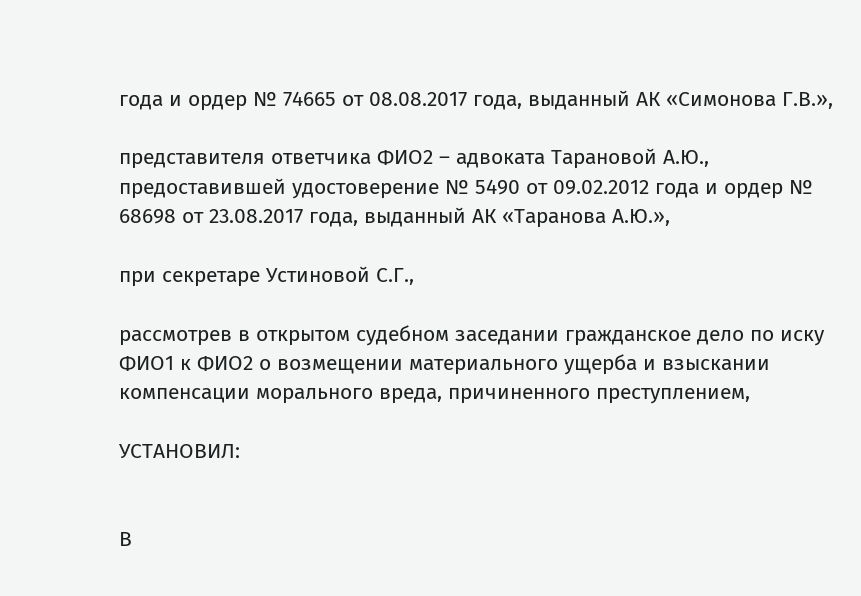года и ордер № 74665 от 08.08.2017 года, выданный АК «Симонова Г.В.»,

представителя ответчика ФИО2 – адвоката Тарановой А.Ю., предоставившей удостоверение № 5490 от 09.02.2012 года и ордер № 68698 от 23.08.2017 года, выданный АК «Таранова А.Ю.»,

при секретаре Устиновой С.Г.,

рассмотрев в открытом судебном заседании гражданское дело по иску ФИО1 к ФИО2 о возмещении материального ущерба и взыскании компенсации морального вреда, причиненного преступлением,

УСТАНОВИЛ:


В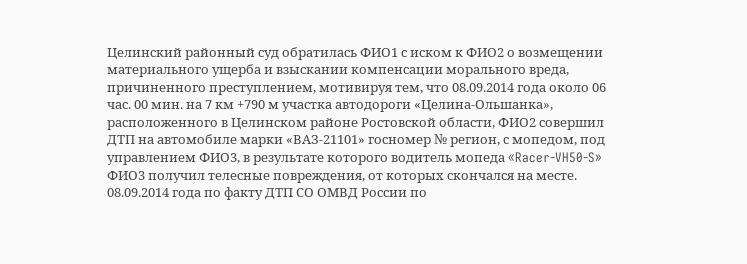Целинский районный суд обратилась ФИО1 с иском к ФИО2 о возмещении материального ущерба и взыскании компенсации морального вреда, причиненного преступлением, мотивируя тем, что 08.09.2014 года около 06 час. 00 мин. на 7 км +790 м участка автодороги «Целина-Ольшанка», расположенного в Целинском районе Ростовской области, ФИО2 совершил ДТП на автомобиле марки «ВАЗ-21101» госномер № регион, с мопедом, под управлением ФИО3, в результате которого водитель мопеда «Racer-VH50-S» ФИО3 получил телесные повреждения, от которых скончался на месте. 08.09.2014 года по факту ДТП СО ОМВД России по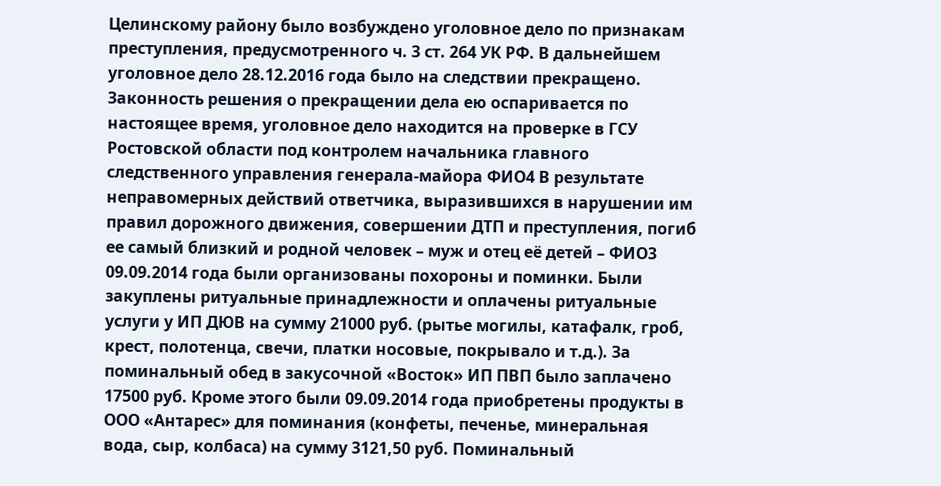Целинскому району было возбуждено уголовное дело по признакам преступления, предусмотренного ч. 3 ст. 264 УК РФ. В дальнейшем уголовное дело 28.12.2016 года было на следствии прекращено. Законность решения о прекращении дела ею оспаривается по настоящее время, уголовное дело находится на проверке в ГСУ Ростовской области под контролем начальника главного следственного управления генерала-майора ФИО4 В результате неправомерных действий ответчика, выразившихся в нарушении им правил дорожного движения, совершении ДТП и преступления, погиб ее самый близкий и родной человек – муж и отец её детей – ФИО3 09.09.2014 года были организованы похороны и поминки. Были закуплены ритуальные принадлежности и оплачены ритуальные услуги у ИП ДЮВ на сумму 21000 руб. (рытье могилы, катафалк, гроб, крест, полотенца, свечи, платки носовые, покрывало и т.д.). За поминальный обед в закусочной «Восток» ИП ПВП было заплачено 17500 руб. Кроме этого были 09.09.2014 года приобретены продукты в ООО «Антарес» для поминания (конфеты, печенье, минеральная вода, сыр, колбаса) на сумму 3121,50 руб. Поминальный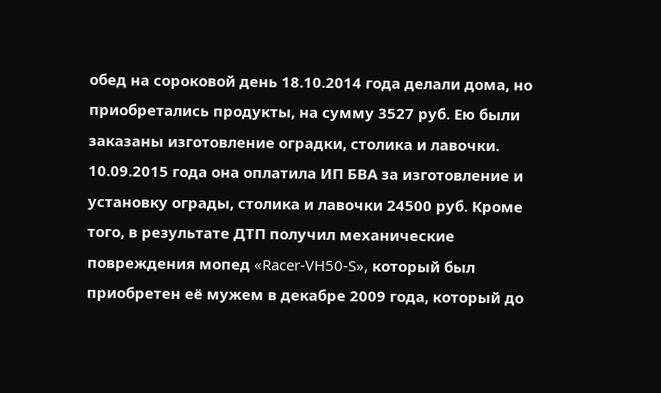обед на сороковой день 18.10.2014 года делали дома, но приобретались продукты, на сумму 3527 руб. Ею были заказаны изготовление оградки, столика и лавочки. 10.09.2015 года она оплатила ИП БВА за изготовление и установку ограды, столика и лавочки 24500 руб. Кроме того, в результате ДТП получил механические повреждения мопед «Racer-VH50-S», который был приобретен её мужем в декабре 2009 года, который до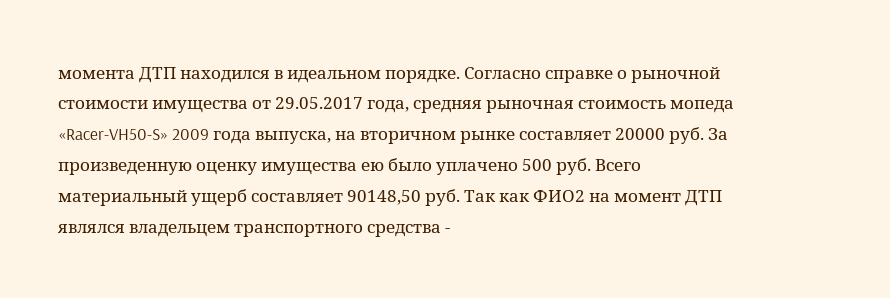момента ДТП находился в идеальном порядке. Согласно справке о рыночной стоимости имущества от 29.05.2017 года, средняя рыночная стоимость мопеда «Racer-VH50-S» 2009 года выпуска, на вторичном рынке составляет 20000 руб. За произведенную оценку имущества ею было уплачено 500 руб. Всего материальный ущерб составляет 90148,50 руб. Так как ФИО2 на момент ДТП являлся владельцем транспортного средства -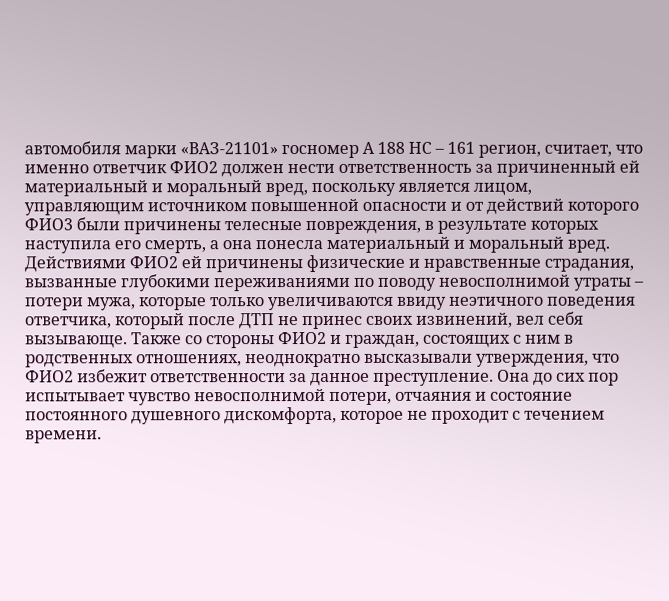автомобиля марки «ВАЗ-21101» госномер А 188 НС – 161 регион, считает, что именно ответчик ФИО2 должен нести ответственность за причиненный ей материальный и моральный вред, поскольку является лицом, управляющим источником повышенной опасности и от действий которого ФИО3 были причинены телесные повреждения, в результате которых наступила его смерть, а она понесла материальный и моральный вред. Действиями ФИО2 ей причинены физические и нравственные страдания, вызванные глубокими переживаниями по поводу невосполнимой утраты – потери мужа, которые только увеличиваются ввиду неэтичного поведения ответчика, который после ДТП не принес своих извинений, вел себя вызывающе. Также со стороны ФИО2 и граждан, состоящих с ним в родственных отношениях, неоднократно высказывали утверждения, что ФИО2 избежит ответственности за данное преступление. Она до сих пор испытывает чувство невосполнимой потери, отчаяния и состояние постоянного душевного дискомфорта, которое не проходит с течением времени.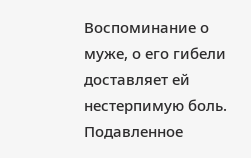Воспоминание о муже, о его гибели доставляет ей нестерпимую боль. Подавленное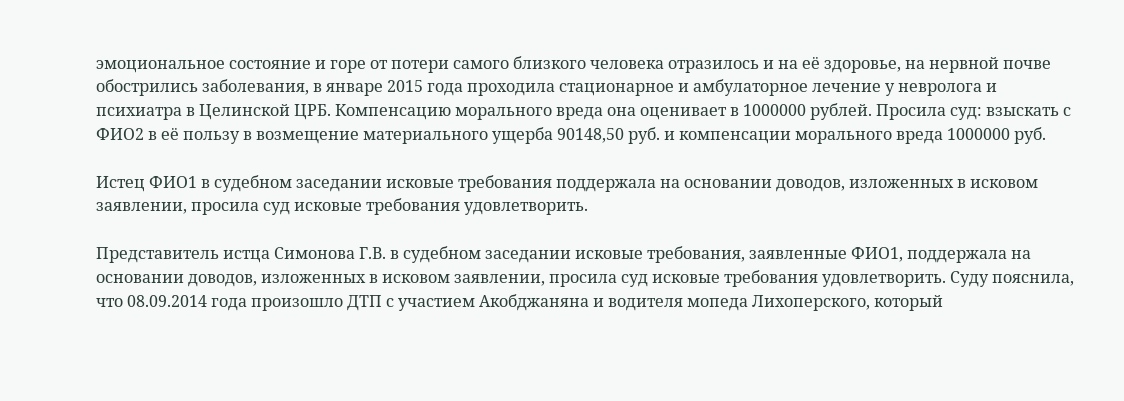эмоциональное состояние и горе от потери самого близкого человека отразилось и на её здоровье, на нервной почве обострились заболевания, в январе 2015 года проходила стационарное и амбулаторное лечение у невролога и психиатра в Целинской ЦРБ. Компенсацию морального вреда она оценивает в 1000000 рублей. Просила суд: взыскать с ФИО2 в её пользу в возмещение материального ущерба 90148,50 руб. и компенсации морального вреда 1000000 руб.

Истец ФИО1 в судебном заседании исковые требования поддержала на основании доводов, изложенных в исковом заявлении, просила суд исковые требования удовлетворить.

Представитель истца Симонова Г.В. в судебном заседании исковые требования, заявленные ФИО1, поддержала на основании доводов, изложенных в исковом заявлении, просила суд исковые требования удовлетворить. Суду пояснила, что 08.09.2014 года произошло ДТП с участием Акобджаняна и водителя мопеда Лихоперского, который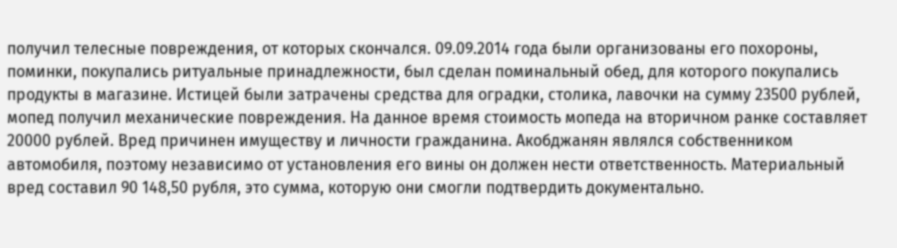получил телесные повреждения, от которых скончался. 09.09.2014 года были организованы его похороны, поминки, покупались ритуальные принадлежности, был сделан поминальный обед, для которого покупались продукты в магазине. Истицей были затрачены средства для оградки, столика, лавочки на сумму 23500 рублей, мопед получил механические повреждения. На данное время стоимость мопеда на вторичном ранке составляет 20000 рублей. Вред причинен имуществу и личности гражданина. Акобджанян являлся собственником автомобиля, поэтому независимо от установления его вины он должен нести ответственность. Материальный вред составил 90 148,50 рубля, это сумма, которую они смогли подтвердить документально.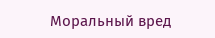Моральный вред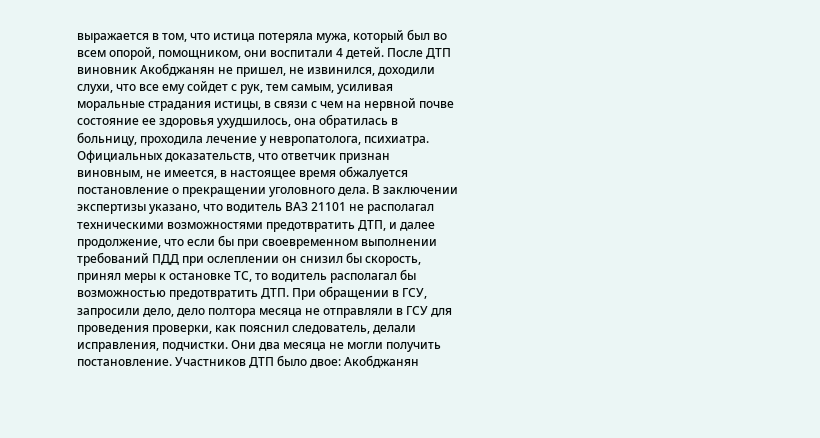выражается в том, что истица потеряла мужа, который был во всем опорой, помощником, они воспитали 4 детей. После ДТП виновник Акобджанян не пришел, не извинился, доходили слухи, что все ему сойдет с рук, тем самым, усиливая моральные страдания истицы, в связи с чем на нервной почве состояние ее здоровья ухудшилось, она обратилась в больницу, проходила лечение у невропатолога, психиатра. Официальных доказательств, что ответчик признан виновным, не имеется, в настоящее время обжалуется постановление о прекращении уголовного дела. В заключении экспертизы указано, что водитель ВАЗ 21101 не располагал техническими возможностями предотвратить ДТП, и далее продолжение, что если бы при своевременном выполнении требований ПДД при ослеплении он снизил бы скорость, принял меры к остановке ТС, то водитель располагал бы возможностью предотвратить ДТП. При обращении в ГСУ, запросили дело, дело полтора месяца не отправляли в ГСУ для проведения проверки, как пояснил следователь, делали исправления, подчистки. Они два месяца не могли получить постановление. Участников ДТП было двое: Акобджанян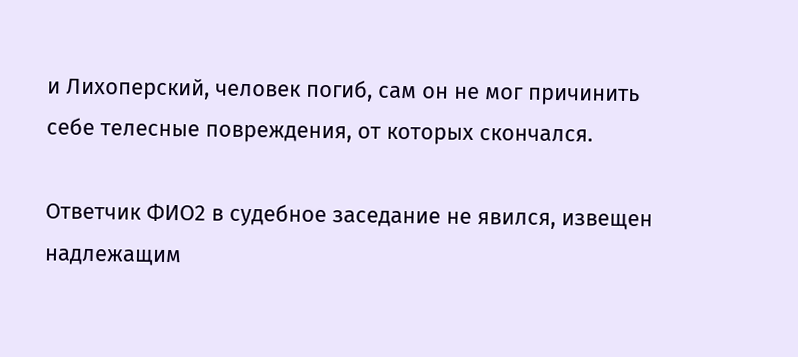и Лихоперский, человек погиб, сам он не мог причинить себе телесные повреждения, от которых скончался.

Ответчик ФИО2 в судебное заседание не явился, извещен надлежащим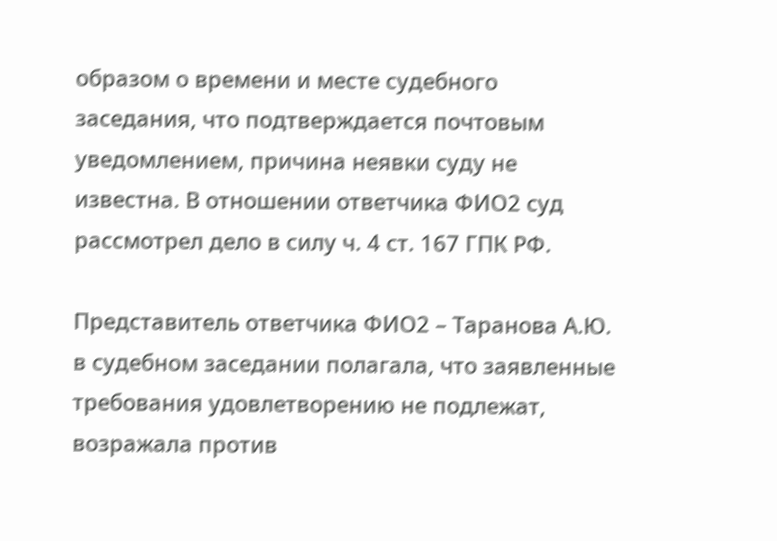образом о времени и месте судебного заседания, что подтверждается почтовым уведомлением, причина неявки суду не известна. В отношении ответчика ФИО2 суд рассмотрел дело в силу ч. 4 ст. 167 ГПК РФ.

Представитель ответчика ФИО2 – Таранова А.Ю. в судебном заседании полагала, что заявленные требования удовлетворению не подлежат, возражала против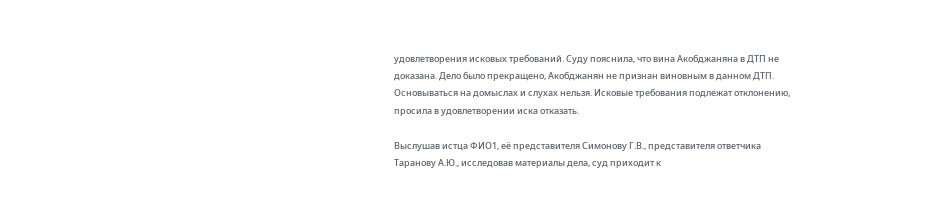удовлетворения исковых требований. Суду пояснила, что вина Акобджаняна в ДТП не доказана. Дело было прекращено, Акобджанян не признан виновным в данном ДТП. Основываться на домыслах и слухах нельзя. Исковые требования подлежат отклонению, просила в удовлетворении иска отказать.

Выслушав истца ФИО1, её представителя Симонову Г.В., представителя ответчика Таранову А.Ю., исследовав материалы дела, суд приходит к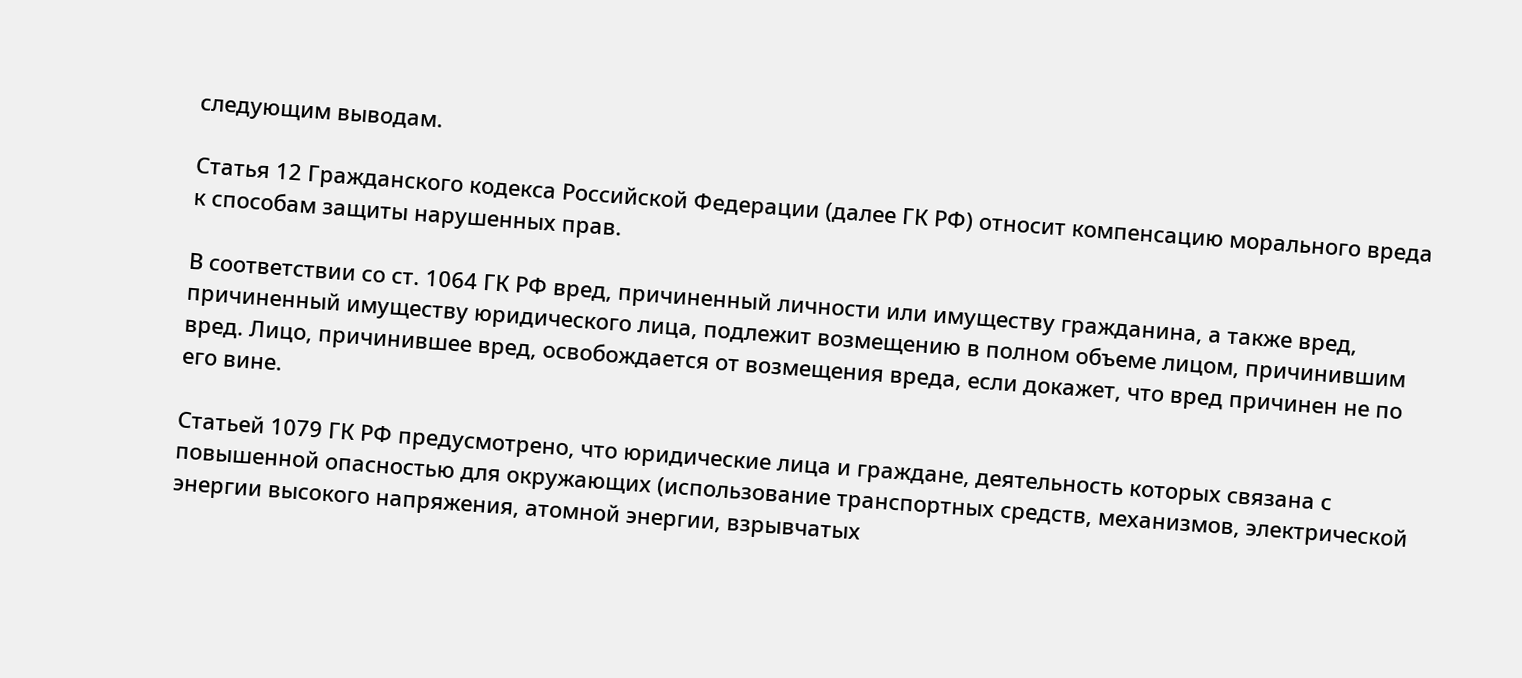следующим выводам.

Статья 12 Гражданского кодекса Российской Федерации (далее ГК РФ) относит компенсацию морального вреда к способам защиты нарушенных прав.

В соответствии со ст. 1064 ГК РФ вред, причиненный личности или имуществу гражданина, а также вред, причиненный имуществу юридического лица, подлежит возмещению в полном объеме лицом, причинившим вред. Лицо, причинившее вред, освобождается от возмещения вреда, если докажет, что вред причинен не по его вине.

Статьей 1079 ГК РФ предусмотрено, что юридические лица и граждане, деятельность которых связана с повышенной опасностью для окружающих (использование транспортных средств, механизмов, электрической энергии высокого напряжения, атомной энергии, взрывчатых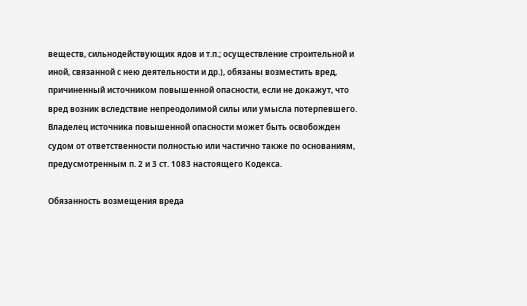веществ, сильнодействующих ядов и т.п.; осуществление строительной и иной, связанной с нею деятельности и др.), обязаны возместить вред, причиненный источником повышенной опасности, если не докажут, что вред возник вследствие непреодолимой силы или умысла потерпевшего. Владелец источника повышенной опасности может быть освобожден судом от ответственности полностью или частично также по основаниям, предусмотренным п. 2 и 3 ст. 1083 настоящего Кодекса.

Обязанность возмещения вреда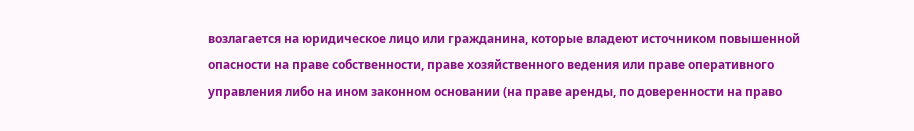возлагается на юридическое лицо или гражданина, которые владеют источником повышенной опасности на праве собственности, праве хозяйственного ведения или праве оперативного управления либо на ином законном основании (на праве аренды, по доверенности на право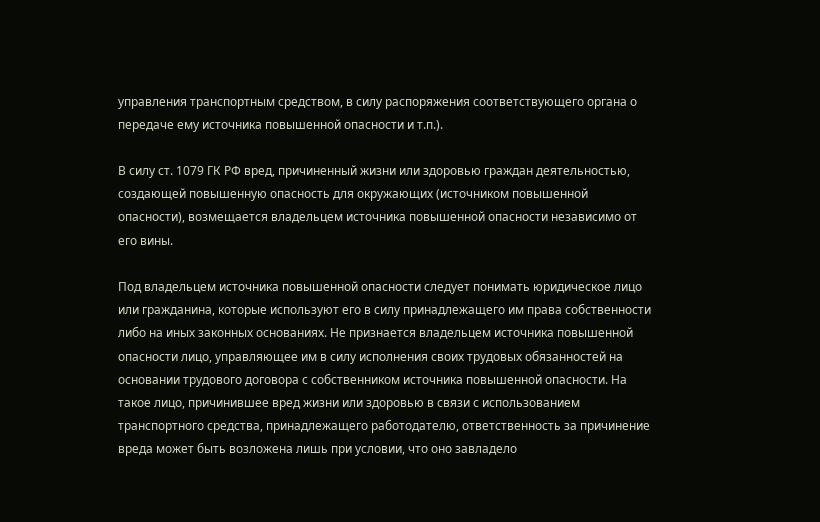управления транспортным средством, в силу распоряжения соответствующего органа о передаче ему источника повышенной опасности и т.п.).

В силу ст. 1079 ГК РФ вред, причиненный жизни или здоровью граждан деятельностью, создающей повышенную опасность для окружающих (источником повышенной опасности), возмещается владельцем источника повышенной опасности независимо от его вины.

Под владельцем источника повышенной опасности следует понимать юридическое лицо или гражданина, которые используют его в силу принадлежащего им права собственности либо на иных законных основаниях. Не признается владельцем источника повышенной опасности лицо, управляющее им в силу исполнения своих трудовых обязанностей на основании трудового договора с собственником источника повышенной опасности. На такое лицо, причинившее вред жизни или здоровью в связи с использованием транспортного средства, принадлежащего работодателю, ответственность за причинение вреда может быть возложена лишь при условии, что оно завладело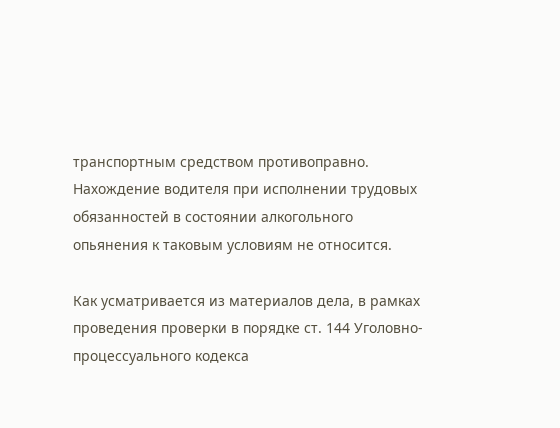транспортным средством противоправно. Нахождение водителя при исполнении трудовых обязанностей в состоянии алкогольного опьянения к таковым условиям не относится.

Как усматривается из материалов дела, в рамках проведения проверки в порядке ст. 144 Уголовно-процессуального кодекса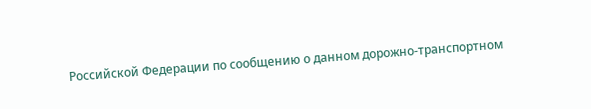Российской Федерации по сообщению о данном дорожно-транспортном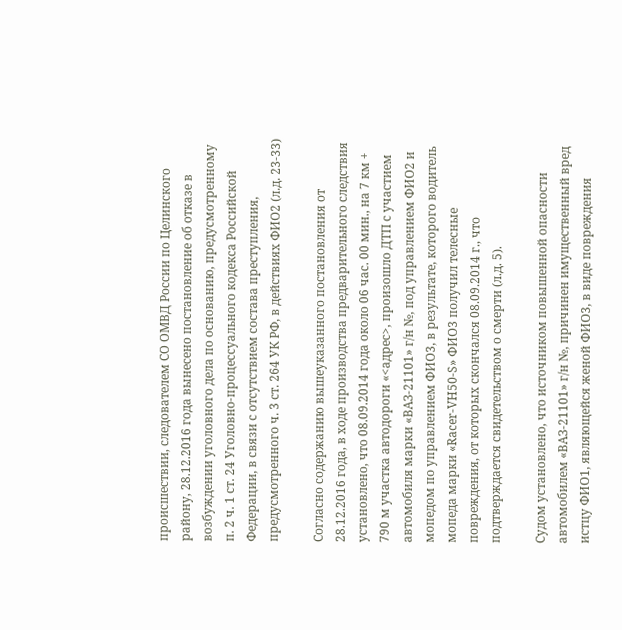происшествии, следователем СО ОМВД России по Целинского району, 28.12.2016 года вынесено постановление об отказе в возбуждении уголовного дела по основанию, предусмотренному п. 2 ч. 1 ст. 24 Уголовно-процессуального кодекса Российской Федерации, в связи с отсутствием состава преступления, предусмотренного ч. 3 ст. 264 УК РФ, в действиях ФИО2 (л.д. 23-33)

Согласно содержанию вышеуказанного постановления от 28.12.2016 года, в ходе производства предварительного следствия установлено, что 08.09.2014 года около 06 час. 00 мин., на 7 км + 790 м участка автодороги «<адрес>, произошло ДТП с участием автомобиля марки «ВАЗ-21101» г/н №, под управлением ФИО2 и мопедом по управлением ФИО3, в результате, которого водитель мопеда марки «Racer-VH50-S» ФИО3 получил телесные повреждения, от которых скончался 08.09.2014 г., что подтверждается свидетельством о смерти (л.д. 5).

Судом установлено, что источником повышенной опасности автомобилем «ВАЗ-21101» г/н №, причинен имущественный вред истцу ФИО1, являющейся женой ФИО3, в виде повреждения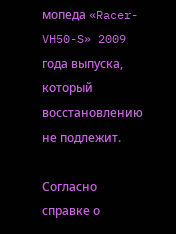мопеда «Racer-VH50-S» 2009 года выпуска, который восстановлению не подлежит.

Согласно справке о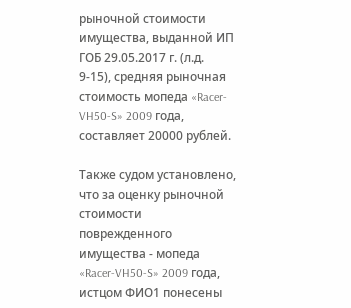рыночной стоимости имущества, выданной ИП ГОБ 29.05.2017 г. (л.д. 9-15), средняя рыночная стоимость мопеда «Racer-VH50-S» 2009 года, составляет 20000 рублей.

Также судом установлено, что за оценку рыночной стоимости поврежденного имущества - мопеда «Racer-VH50-S» 2009 года, истцом ФИО1 понесены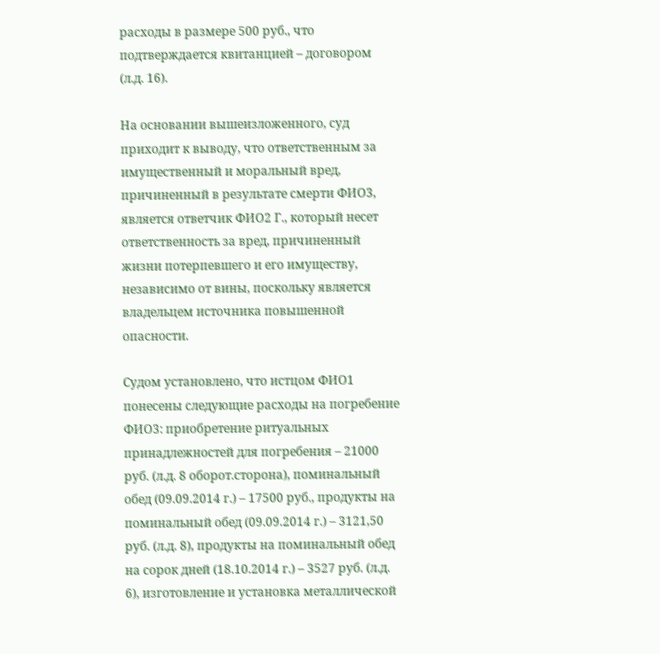расходы в размере 500 руб., что подтверждается квитанцией – договором (л.д. 16).

На основании вышеизложенного, суд приходит к выводу, что ответственным за имущественный и моральный вред, причиненный в результате смерти ФИО3, является ответчик ФИО2 Г., который несет ответственность за вред, причиненный жизни потерпевшего и его имуществу, независимо от вины, поскольку является владельцем источника повышенной опасности.

Судом установлено, что истцом ФИО1 понесены следующие расходы на погребение ФИО3: приобретение ритуальных принадлежностей для погребения – 21000 руб. (л.д. 8 оборот.сторона), поминальный обед (09.09.2014 г.) – 17500 руб., продукты на поминальный обед (09.09.2014 г.) – 3121,50 руб. (л.д. 8), продукты на поминальный обед на сорок дней (18.10.2014 г.) – 3527 руб. (л.д. 6), изготовление и установка металлической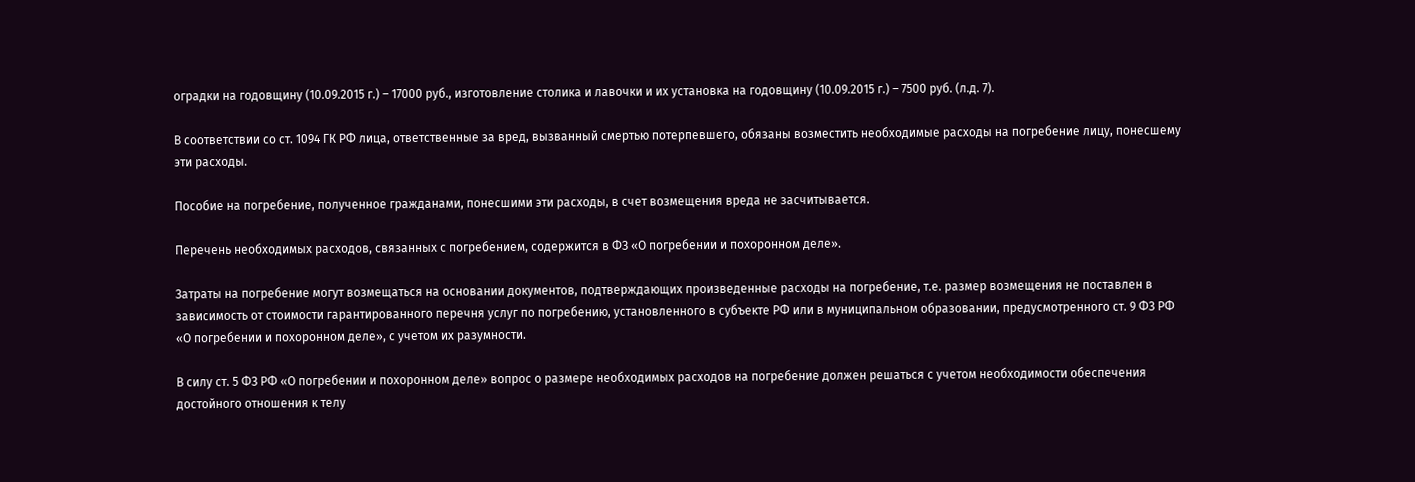оградки на годовщину (10.09.2015 г.) – 17000 руб., изготовление столика и лавочки и их установка на годовщину (10.09.2015 г.) – 7500 руб. (л.д. 7).

В соответствии со ст. 1094 ГК РФ лица, ответственные за вред, вызванный смертью потерпевшего, обязаны возместить необходимые расходы на погребение лицу, понесшему эти расходы.

Пособие на погребение, полученное гражданами, понесшими эти расходы, в счет возмещения вреда не засчитывается.

Перечень необходимых расходов, связанных с погребением, содержится в ФЗ «О погребении и похоронном деле».

Затраты на погребение могут возмещаться на основании документов, подтверждающих произведенные расходы на погребение, т.е. размер возмещения не поставлен в зависимость от стоимости гарантированного перечня услуг по погребению, установленного в субъекте РФ или в муниципальном образовании, предусмотренного ст. 9 ФЗ РФ «О погребении и похоронном деле», с учетом их разумности.

В силу ст. 5 ФЗ РФ «О погребении и похоронном деле» вопрос о размере необходимых расходов на погребение должен решаться с учетом необходимости обеспечения достойного отношения к телу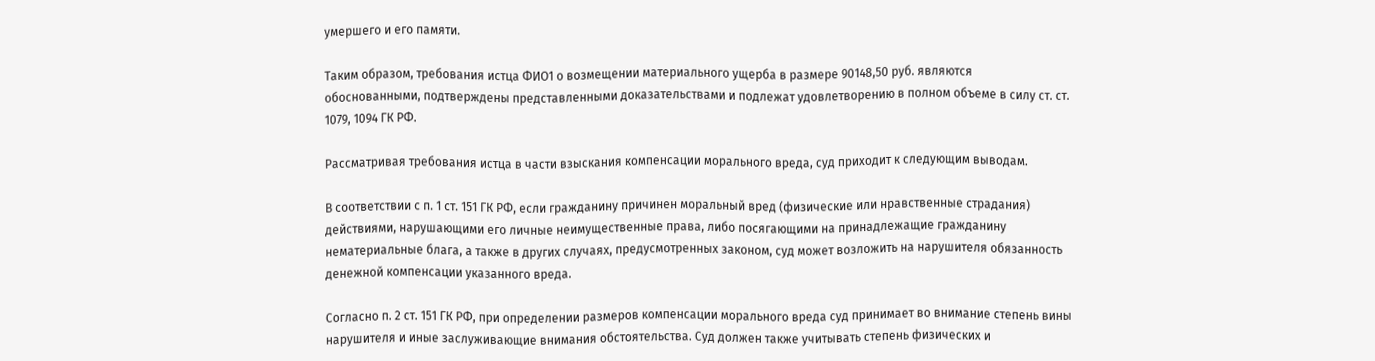умершего и его памяти.

Таким образом, требования истца ФИО1 о возмещении материального ущерба в размере 90148,50 руб. являются обоснованными, подтверждены представленными доказательствами и подлежат удовлетворению в полном объеме в силу ст. ст. 1079, 1094 ГК РФ.

Рассматривая требования истца в части взыскания компенсации морального вреда, суд приходит к следующим выводам.

В соответствии с п. 1 ст. 151 ГК РФ, если гражданину причинен моральный вред (физические или нравственные страдания) действиями, нарушающими его личные неимущественные права, либо посягающими на принадлежащие гражданину нематериальные блага, а также в других случаях, предусмотренных законом, суд может возложить на нарушителя обязанность денежной компенсации указанного вреда.

Согласно п. 2 ст. 151 ГК РФ, при определении размеров компенсации морального вреда суд принимает во внимание степень вины нарушителя и иные заслуживающие внимания обстоятельства. Суд должен также учитывать степень физических и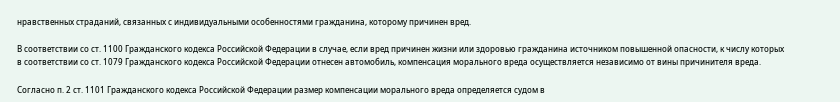нравственных страданий, связанных с индивидуальными особенностями гражданина, которому причинен вред.

В соответствии со ст. 1100 Гражданского кодекса Российской Федерации в случае, если вред причинен жизни или здоровью гражданина источником повышенной опасности, к числу которых в соответствии со ст. 1079 Гражданского кодекса Российской Федерации отнесен автомобиль, компенсация морального вреда осуществляется независимо от вины причинителя вреда.

Согласно п. 2 ст. 1101 Гражданского кодекса Российской Федерации размер компенсации морального вреда определяется судом в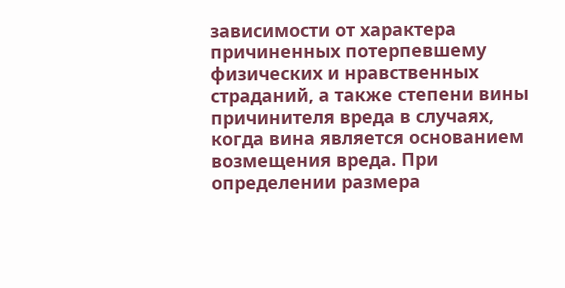зависимости от характера причиненных потерпевшему физических и нравственных страданий, а также степени вины причинителя вреда в случаях, когда вина является основанием возмещения вреда. При определении размера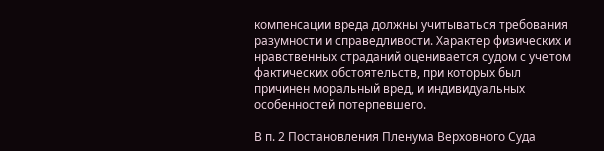компенсации вреда должны учитываться требования разумности и справедливости. Характер физических и нравственных страданий оценивается судом с учетом фактических обстоятельств, при которых был причинен моральный вред, и индивидуальных особенностей потерпевшего.

В п. 2 Постановления Пленума Верховного Суда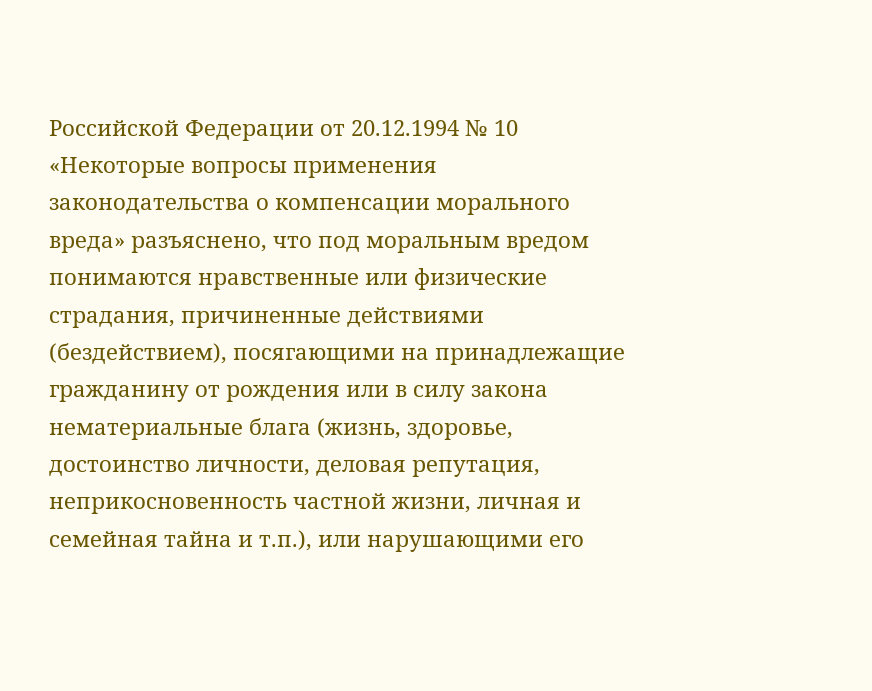Российской Федерации от 20.12.1994 № 10 «Некоторые вопросы применения законодательства о компенсации морального вреда» разъяснено, что под моральным вредом понимаются нравственные или физические страдания, причиненные действиями (бездействием), посягающими на принадлежащие гражданину от рождения или в силу закона нематериальные блага (жизнь, здоровье, достоинство личности, деловая репутация, неприкосновенность частной жизни, личная и семейная тайна и т.п.), или нарушающими его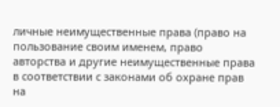личные неимущественные права (право на пользование своим именем, право авторства и другие неимущественные права в соответствии с законами об охране прав на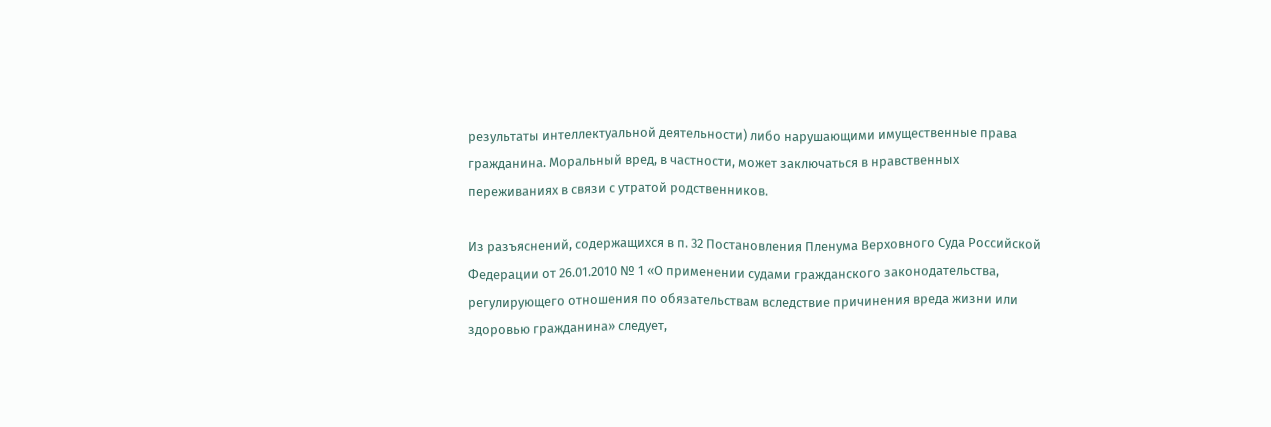результаты интеллектуальной деятельности) либо нарушающими имущественные права гражданина. Моральный вред, в частности, может заключаться в нравственных переживаниях в связи с утратой родственников.

Из разъяснений, содержащихся в п. 32 Постановления Пленума Верховного Суда Российской Федерации от 26.01.2010 № 1 «О применении судами гражданского законодательства, регулирующего отношения по обязательствам вследствие причинения вреда жизни или здоровью гражданина» следует,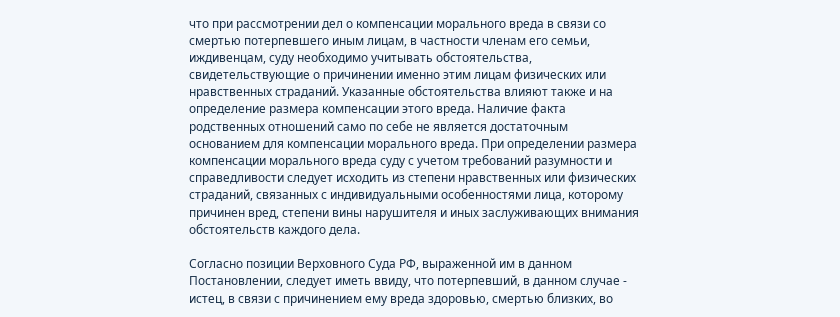что при рассмотрении дел о компенсации морального вреда в связи со смертью потерпевшего иным лицам, в частности членам его семьи, иждивенцам, суду необходимо учитывать обстоятельства, свидетельствующие о причинении именно этим лицам физических или нравственных страданий. Указанные обстоятельства влияют также и на определение размера компенсации этого вреда. Наличие факта родственных отношений само по себе не является достаточным основанием для компенсации морального вреда. При определении размера компенсации морального вреда суду с учетом требований разумности и справедливости следует исходить из степени нравственных или физических страданий, связанных с индивидуальными особенностями лица, которому причинен вред, степени вины нарушителя и иных заслуживающих внимания обстоятельств каждого дела.

Согласно позиции Верховного Суда РФ, выраженной им в данном Постановлении, следует иметь ввиду, что потерпевший, в данном случае - истец, в связи с причинением ему вреда здоровью, смертью близких, во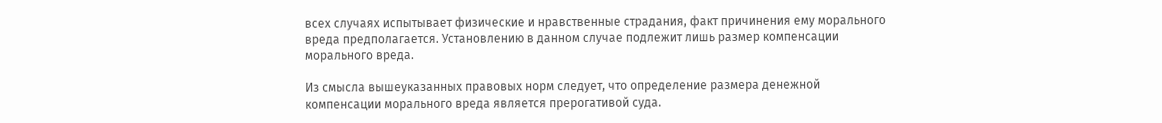всех случаях испытывает физические и нравственные страдания, факт причинения ему морального вреда предполагается. Установлению в данном случае подлежит лишь размер компенсации морального вреда.

Из смысла вышеуказанных правовых норм следует, что определение размера денежной компенсации морального вреда является прерогативой суда.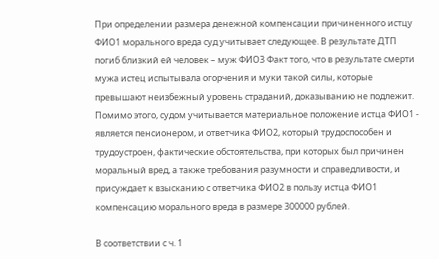При определении размера денежной компенсации причиненного истцу ФИО1 морального вреда суд учитывает следующее. В результате ДТП погиб близкий ей человек – муж ФИО3 Факт того, что в результате смерти мужа истец испытывала огорчения и муки такой силы, которые превышают неизбежный уровень страданий, доказыванию не подлежит. Помимо этого, судом учитывается материальное положение истца ФИО1 - является пенсионером, и ответчика ФИО2, который трудоспособен и трудоустроен, фактические обстоятельства, при которых был причинен моральный вред, а также требования разумности и справедливости, и присуждает к взысканию с ответчика ФИО2 в пользу истца ФИО1 компенсацию морального вреда в размере 300000 рублей.

В соответствии с ч. 1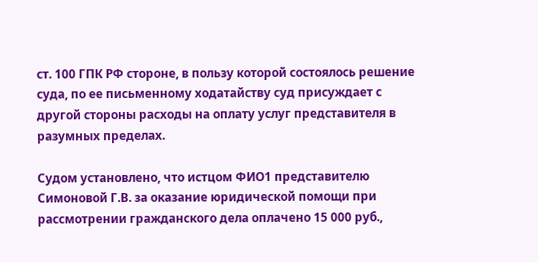ст. 100 ГПК РФ стороне, в пользу которой состоялось решение суда, по ее письменному ходатайству суд присуждает с другой стороны расходы на оплату услуг представителя в разумных пределах.

Судом установлено, что истцом ФИО1 представителю Симоновой Г.В. за оказание юридической помощи при рассмотрении гражданского дела оплачено 15 000 руб.,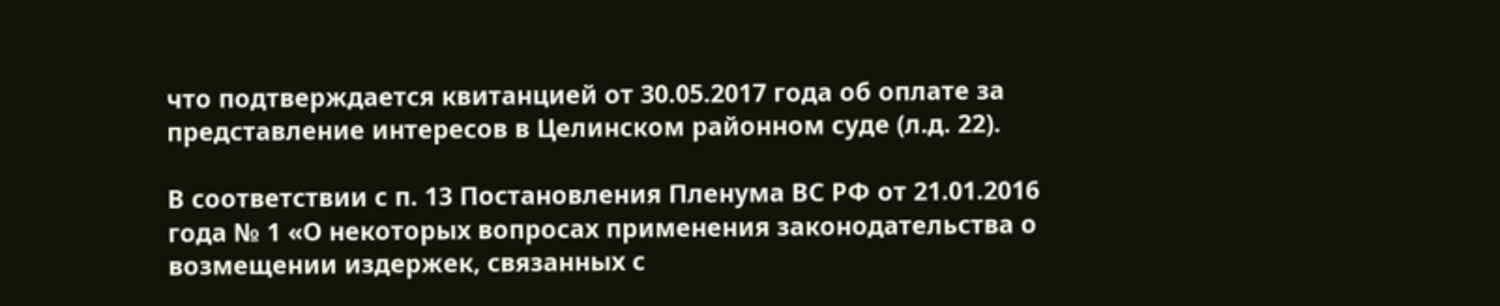что подтверждается квитанцией от 30.05.2017 года об оплате за представление интересов в Целинском районном суде (л.д. 22).

В соответствии с п. 13 Постановления Пленума ВС РФ от 21.01.2016 года № 1 «О некоторых вопросах применения законодательства о возмещении издержек, связанных с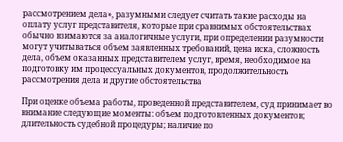рассмотрением дела», разумными следует считать такие расходы на оплату услуг представителя, которые при сравнимых обстоятельствах обычно взимаются за аналогичные услуги, при определении разумности могут учитываться объем заявленных требований, цена иска, сложность дела, объем оказанных представителем услуг, время, необходимое на подготовку им процессуальных документов, продолжительность рассмотрения дела и другие обстоятельства

При оценке объема работы, проведенной представителем, суд принимает во внимание следующие моменты: объем подготовленных документов; длительность судебной процедуры; наличие по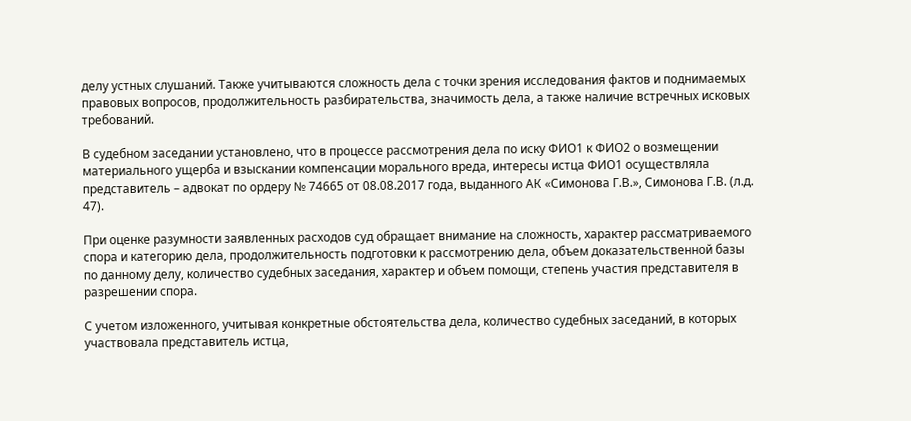делу устных слушаний. Также учитываются сложность дела с точки зрения исследования фактов и поднимаемых правовых вопросов, продолжительность разбирательства, значимость дела, а также наличие встречных исковых требований.

В судебном заседании установлено, что в процессе рассмотрения дела по иску ФИО1 к ФИО2 о возмещении материального ущерба и взыскании компенсации морального вреда, интересы истца ФИО1 осуществляла представитель – адвокат по ордеру № 74665 от 08.08.2017 года, выданного АК «Симонова Г.В.», Симонова Г.В. (л.д. 47).

При оценке разумности заявленных расходов суд обращает внимание на сложность, характер рассматриваемого спора и категорию дела, продолжительность подготовки к рассмотрению дела, объем доказательственной базы по данному делу, количество судебных заседания, характер и объем помощи, степень участия представителя в разрешении спора.

С учетом изложенного, учитывая конкретные обстоятельства дела, количество судебных заседаний, в которых участвовала представитель истца,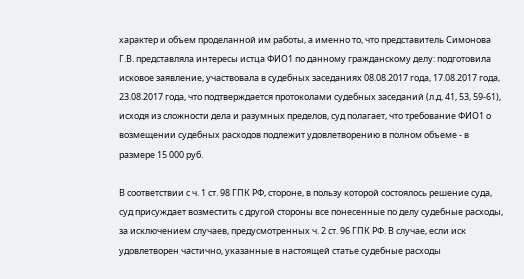характер и объем проделанной им работы, а именно то, что представитель Симонова Г.В. представляла интересы истца ФИО1 по данному гражданскому делу: подготовила исковое заявление, участвовала в судебных заседаниях 08.08.2017 года, 17.08.2017 года, 23.08.2017 года, что подтверждается протоколами судебных заседаний (л.д. 41, 53, 59-61), исходя из сложности дела и разумных пределов, суд полагает, что требование ФИО1 о возмещении судебных расходов подлежит удовлетворению в полном объеме - в размере 15 000 руб.

В соответствии с ч. 1 ст. 98 ГПК РФ, стороне, в пользу которой состоялось решение суда, суд присуждает возместить с другой стороны все понесенные по делу судебные расходы, за исключением случаев, предусмотренных ч. 2 ст. 96 ГПК РФ. В случае, если иск удовлетворен частично, указанные в настоящей статье судебные расходы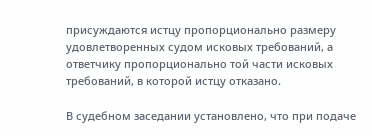присуждаются истцу пропорционально размеру удовлетворенных судом исковых требований, а ответчику пропорционально той части исковых требований, в которой истцу отказано.

В судебном заседании установлено, что при подаче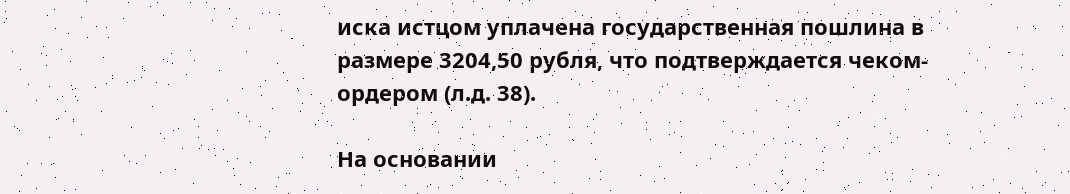иска истцом уплачена государственная пошлина в размере 3204,50 рубля, что подтверждается чеком-ордером (л.д. 38).

На основании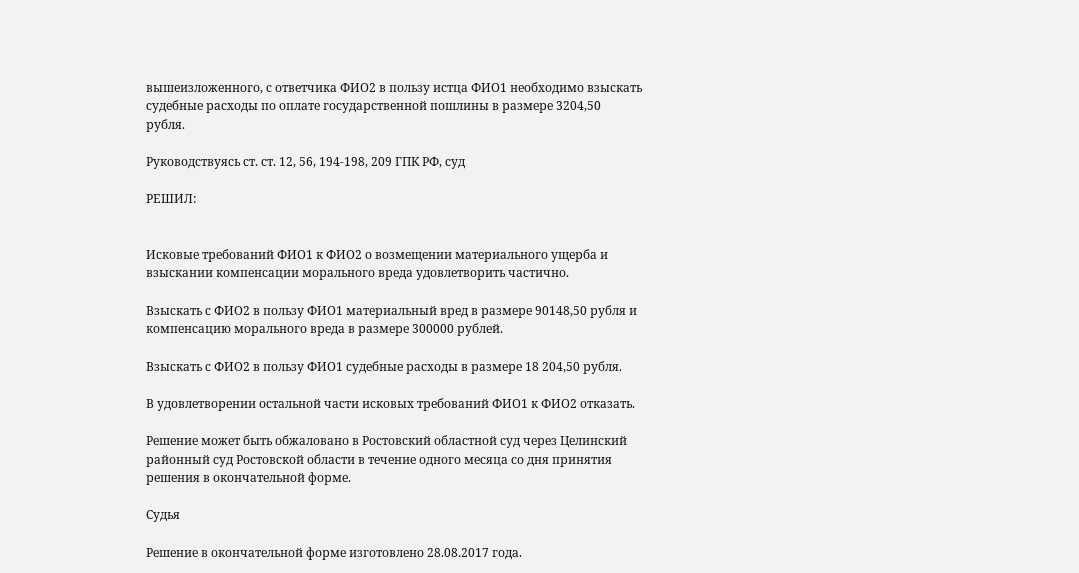вышеизложенного, с ответчика ФИО2 в пользу истца ФИО1 необходимо взыскать судебные расходы по оплате государственной пошлины в размере 3204,50 рубля.

Руководствуясь ст. ст. 12, 56, 194-198, 209 ГПК РФ, суд

РЕШИЛ:


Исковые требований ФИО1 к ФИО2 о возмещении материального ущерба и взыскании компенсации морального вреда удовлетворить частично.

Взыскать с ФИО2 в пользу ФИО1 материальный вред в размере 90148,50 рубля и компенсацию морального вреда в размере 300000 рублей.

Взыскать с ФИО2 в пользу ФИО1 судебные расходы в размере 18 204,50 рубля.

В удовлетворении остальной части исковых требований ФИО1 к ФИО2 отказать.

Решение может быть обжаловано в Ростовский областной суд через Целинский районный суд Ростовской области в течение одного месяца со дня принятия решения в окончательной форме.

Судья

Решение в окончательной форме изготовлено 28.08.2017 года.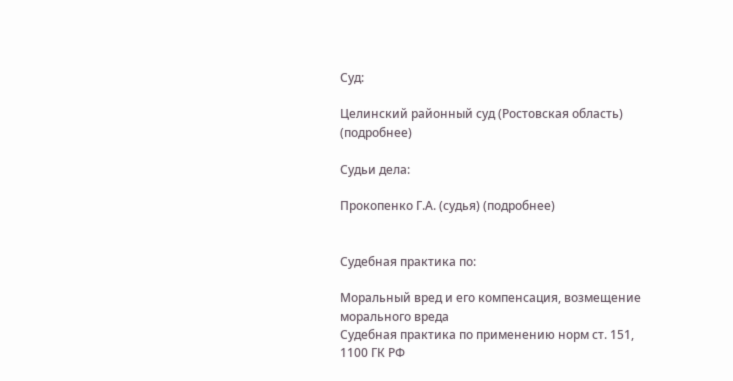Суд:

Целинский районный суд (Ростовская область) (подробнее)

Судьи дела:

Прокопенко Г.А. (судья) (подробнее)


Судебная практика по:

Моральный вред и его компенсация, возмещение морального вреда
Судебная практика по применению норм ст. 151, 1100 ГК РФ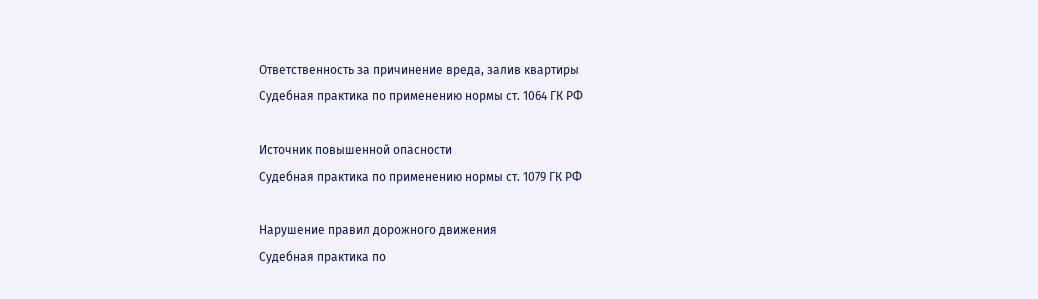Ответственность за причинение вреда, залив квартиры
Судебная практика по применению нормы ст. 1064 ГК РФ

Источник повышенной опасности
Судебная практика по применению нормы ст. 1079 ГК РФ

Нарушение правил дорожного движения
Судебная практика по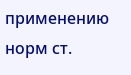применению норм ст.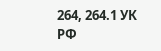264, 264.1 УК РФ